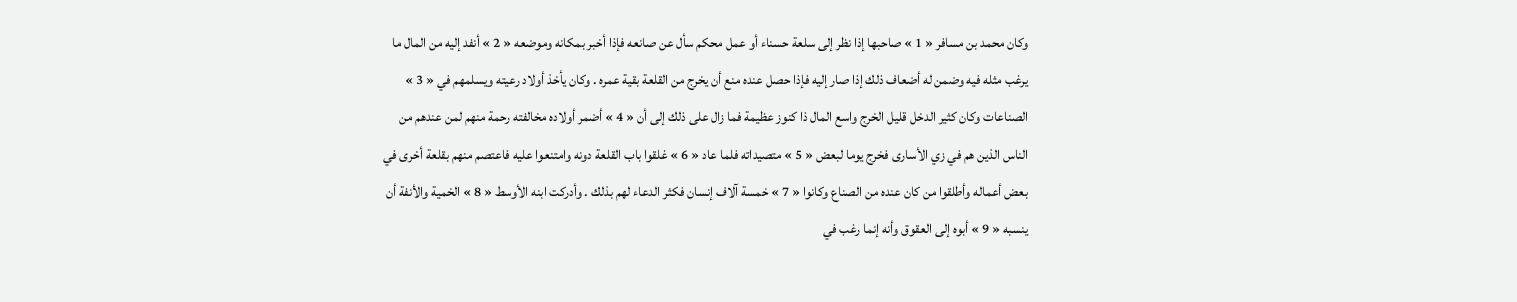وكان محمد بن مسافر « 1 » صاحبها إذا نظر إلى سلعة حسناء أو عمل محكم سأل عن صانعه فإذا أخبر بمكانه وموضعه « 2 » أنفد إليه من المال ما يرغب مثله فيه وضمن له أضعاف ذلك إذا صار إليه فإذا حصل عنده منع أن يخرج من القلعة بقية عمره . وكان يأخذ أولاد رعيته ويسلمهم في « 3 » الصناعات وكان كثير الدخل قليل الخرج واسع المال ذا كنوز عظيمة فما زال على ذلك إلى أن « 4 » أضمر أولاده مخالفته رحمة منهم لمن عندهم من الناس الذين هم في زي الأسارى فخرج يوما لبعض « 5 » متصيداته فلما عاد « 6 » غلقوا باب القلعة دونه وامتنعوا عليه فاعتصم منهم بقلعة أخرى في بعض أعماله وأطلقوا من كان عنده من الصناع وكانوا « 7 » خمسة آلاف إنسان فكثر الدعاء لهم بذلك . وأدركت ابنه الأوسط « 8 » الخمية والأنفة أن ينسبه « 9 » أبوه إلى العقوق وأنه إنما رغب في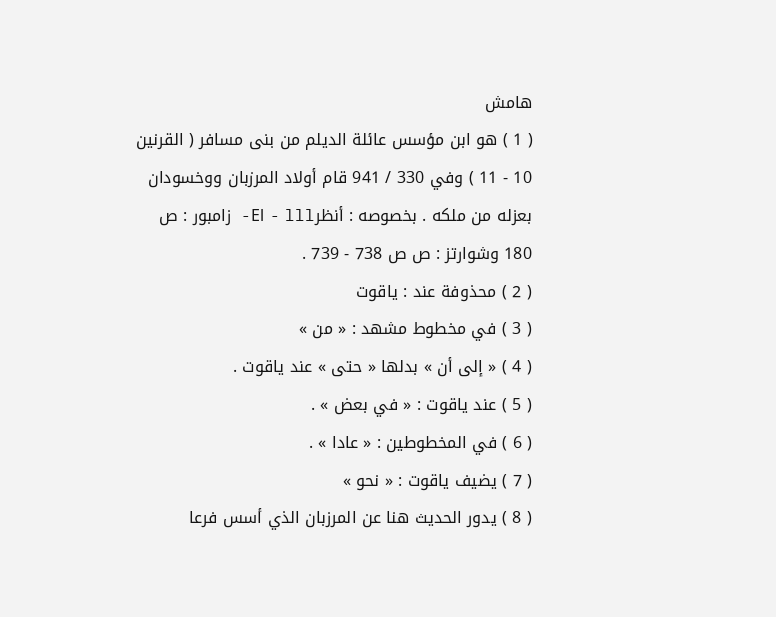هامش
( 1 ) هو ابن مؤسس عائلة الديلم من بنى مسافر ( القرنين 10 - 11 ) وفي 330 / 941 قام أولاد المرزبان ووخسودان بعزله من ملكه . بخصوصه : أنظرEl - lll- زامبور : ص 180 وشوارتز : ص ص 738 - 739 .
( 2 ) محذوفة عند : ياقوت
( 3 ) في مخطوط مشهد : « من »
( 4 ) « إلى أن » بدلها « حتى » عند ياقوت .
( 5 ) عند ياقوت : « في بعض » .
( 6 ) في المخطوطين : « عادا » .
( 7 ) يضيف ياقوت : « نحو »
( 8 ) يدور الحديث هنا عن المرزبان الذي أسس فرعا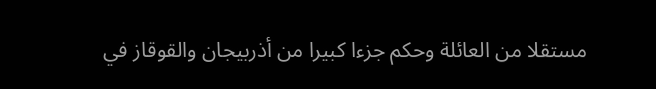مستقلا من العائلة وحكم جزءا كبيرا من أذربيجان والقوقاز في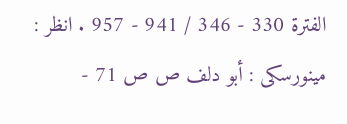الفترة 330 - 346 / 941 - 957 . انظر :
مينورسكى : أبو دلف ص ص 71 -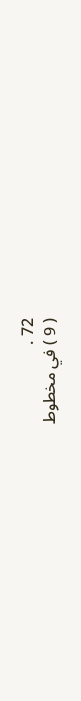72 .
( 9 ) في مخطوط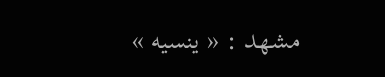مشهد : « ينسيه »